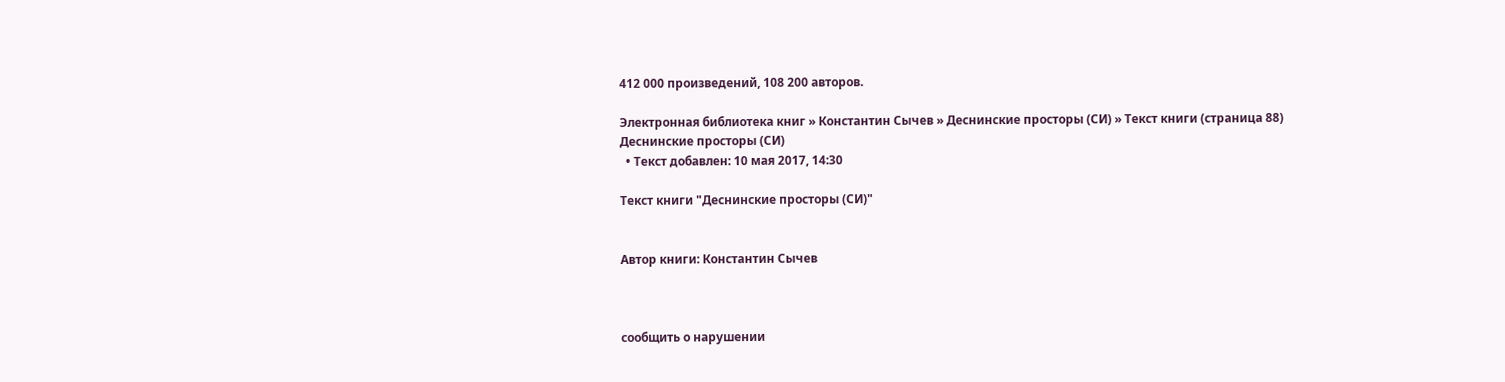412 000 произведений, 108 200 авторов.

Электронная библиотека книг » Константин Сычев » Деснинские просторы (СИ) » Текст книги (страница 88)
Деснинские просторы (СИ)
  • Текст добавлен: 10 мая 2017, 14:30

Текст книги "Деснинские просторы (СИ)"


Автор книги: Константин Сычев



сообщить о нарушении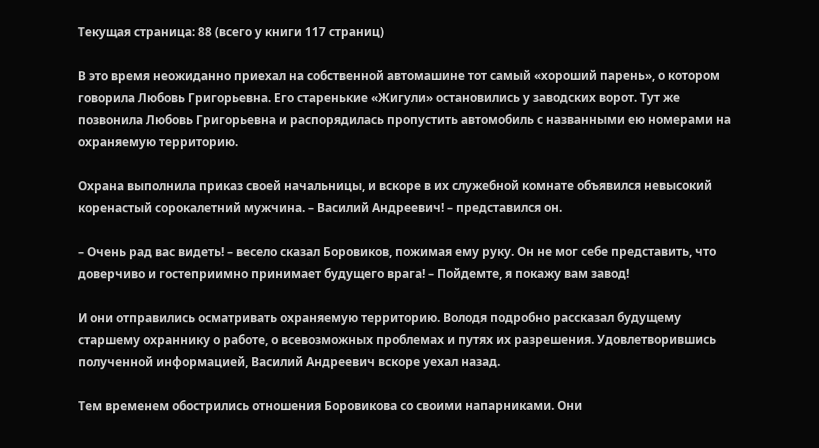Текущая страница: 88 (всего у книги 117 страниц)

В это время неожиданно приехал на собственной автомашине тот самый «хороший парень», о котором говорила Любовь Григорьевна. Его старенькие «Жигули» остановились у заводских ворот. Тут же позвонила Любовь Григорьевна и распорядилась пропустить автомобиль с названными ею номерами на охраняемую территорию.

Охрана выполнила приказ своей начальницы, и вскоре в их служебной комнате объявился невысокий коренастый сорокалетний мужчина. – Василий Андреевич! – представился он.

– Очень рад вас видеть! – весело сказал Боровиков, пожимая ему руку. Он не мог себе представить, что доверчиво и гостеприимно принимает будущего врага! – Пойдемте, я покажу вам завод!

И они отправились осматривать охраняемую территорию. Володя подробно рассказал будущему старшему охраннику о работе, о всевозможных проблемах и путях их разрешения. Удовлетворившись полученной информацией, Василий Андреевич вскоре уехал назад.

Тем временем обострились отношения Боровикова со своими напарниками. Они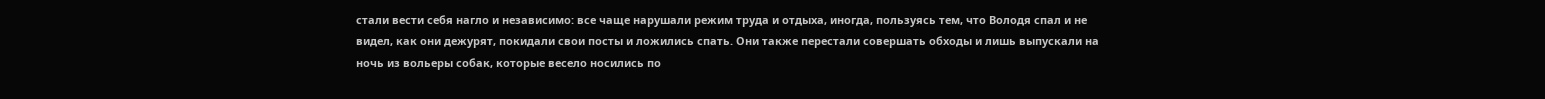стали вести себя нагло и независимо: все чаще нарушали режим труда и отдыха, иногда, пользуясь тем, что Володя спал и не видел, как они дежурят, покидали свои посты и ложились спать. Они также перестали совершать обходы и лишь выпускали на ночь из вольеры собак, которые весело носились по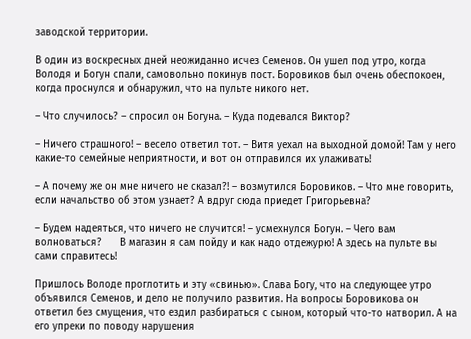заводской территории.

В один из воскресных дней неожиданно исчез Семенов. Он ушел под утро, когда Володя и Богун спали, самовольно покинув пост. Боровиков был очень обеспокоен, когда проснулся и обнаружил, что на пульте никого нет.

– Что случилось? – спросил он Богуна. – Куда подевался Виктор?

– Ничего страшного! – весело ответил тот. – Витя уехал на выходной домой! Там у него какие-то семейные неприятности, и вот он отправился их улаживать!

– А почему же он мне ничего не сказал?! – возмутился Боровиков. – Что мне говорить, если начальство об этом узнает? А вдруг сюда приедет Григорьевна?

– Будем надеяться, что ничего не случится! – усмехнулся Богун. – Чего вам волноваться?      В магазин я сам пойду и как надо отдежурю! А здесь на пульте вы сами справитесь!

Пришлось Володе проглотить и эту «свинью». Слава Богу, что на следующее утро объявился Семенов, и дело не получило развития. На вопросы Боровикова он ответил без смущения, что ездил разбираться с сыном, который что-то натворил. А на его упреки по поводу нарушения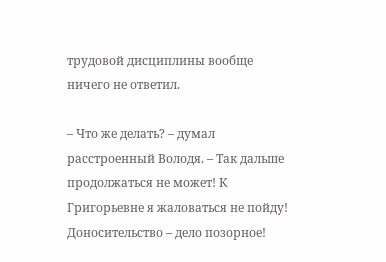трудовой дисциплины вообще ничего не ответил.

– Что же делать? – думал расстроенный Володя. – Так дальше продолжаться не может! К Григорьевне я жаловаться не пойду! Доносительство – дело позорное!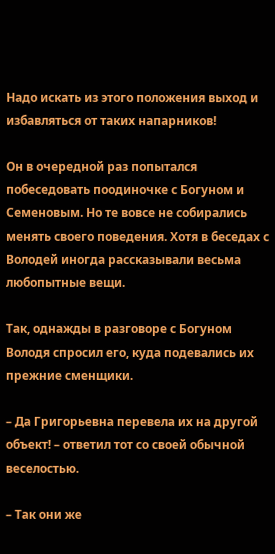Надо искать из этого положения выход и избавляться от таких напарников!

Он в очередной раз попытался побеседовать поодиночке с Богуном и Семеновым. Но те вовсе не собирались менять своего поведения. Хотя в беседах с Володей иногда рассказывали весьма любопытные вещи.

Так, однажды в разговоре с Богуном Володя спросил его, куда подевались их прежние сменщики.

– Да Григорьевна перевела их на другой объект! – ответил тот со своей обычной веселостью.

– Так они же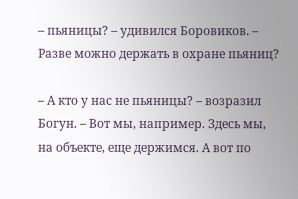– пьяницы? – удивился Боровиков. – Разве можно держать в охране пьяниц?

– А кто у нас не пьяницы? – возразил Богун. – Вот мы, например. Здесь мы, на объекте, еще держимся. А вот по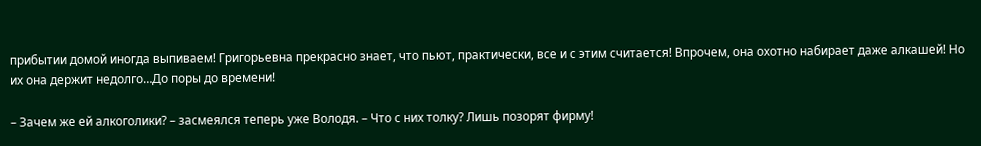прибытии домой иногда выпиваем! Григорьевна прекрасно знает, что пьют, практически, все и с этим считается! Впрочем, она охотно набирает даже алкашей! Но их она держит недолго…До поры до времени!

– Зачем же ей алкоголики? – засмеялся теперь уже Володя. – Что с них толку? Лишь позорят фирму!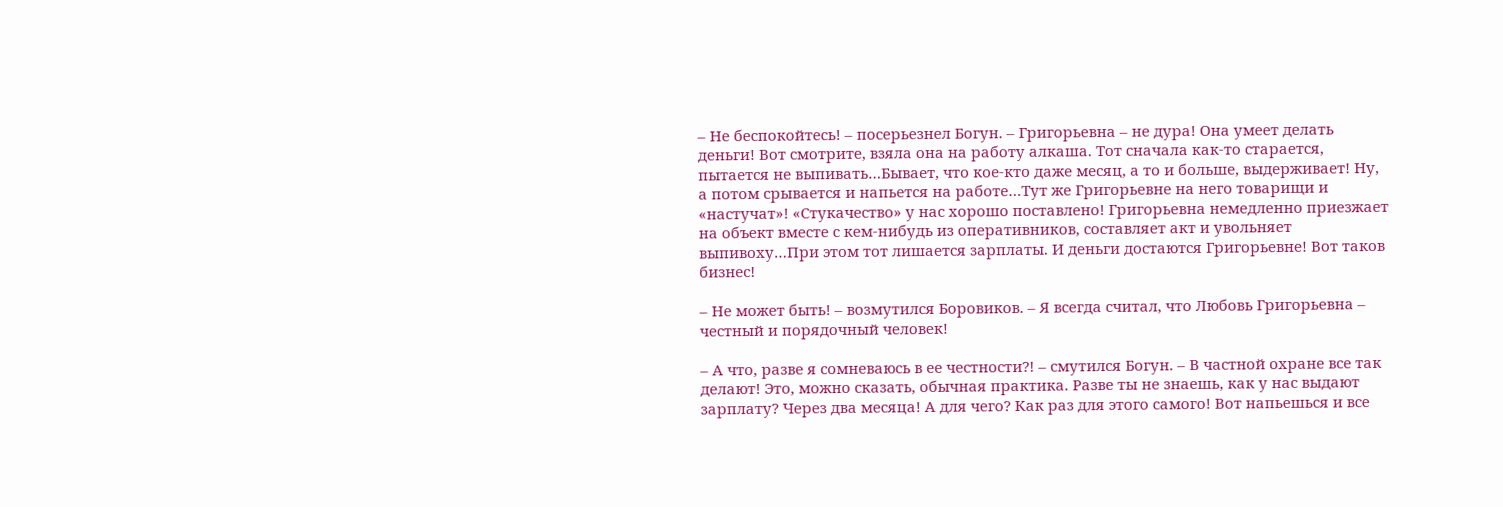– Не беспокойтесь! – посерьезнел Богун. – Григорьевна – не дура! Она умеет делать деньги! Вот смотрите, взяла она на работу алкаша. Тот сначала как-то старается, пытается не выпивать…Бывает, что кое-кто даже месяц, а то и больше, выдерживает! Ну, а потом срывается и напьется на работе…Тут же Григорьевне на него товарищи и «настучат»! «Стукачество» у нас хорошо поставлено! Григорьевна немедленно приезжает на объект вместе с кем-нибудь из оперативников, составляет акт и увольняет выпивоху…При этом тот лишается зарплаты. И деньги достаются Григорьевне! Вот таков бизнес!

– Не может быть! – возмутился Боровиков. – Я всегда считал, что Любовь Григорьевна – честный и порядочный человек!

– А что, разве я сомневаюсь в ее честности?! – смутился Богун. – В частной охране все так делают! Это, можно сказать, обычная практика. Разве ты не знаешь, как у нас выдают зарплату? Через два месяца! А для чего? Как раз для этого самого! Вот напьешься и все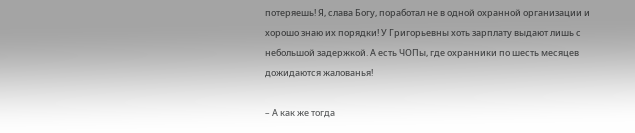потеряешь! Я, слава Богу, поработал не в одной охранной организации и хорошо знаю их порядки! У Григорьевны хоть зарплату выдают лишь с небольшой задержкой. А есть ЧОПы, где охранники по шесть месяцев дожидаются жалованья!

– А как же тогда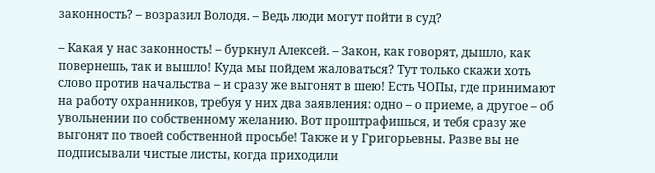законность? – возразил Володя. – Ведь люди могут пойти в суд?

– Какая у нас законность! – буркнул Алексей. – Закон, как говорят, дышло, как повернешь, так и вышло! Куда мы пойдем жаловаться? Тут только скажи хоть слово против начальства – и сразу же выгонят в шею! Есть ЧОПы, где принимают на работу охранников, требуя у них два заявления: одно – о приеме, а другое – об увольнении по собственному желанию. Вот проштрафишься, и тебя сразу же выгонят по твоей собственной просьбе! Также и у Григорьевны. Разве вы не подписывали чистые листы, когда приходили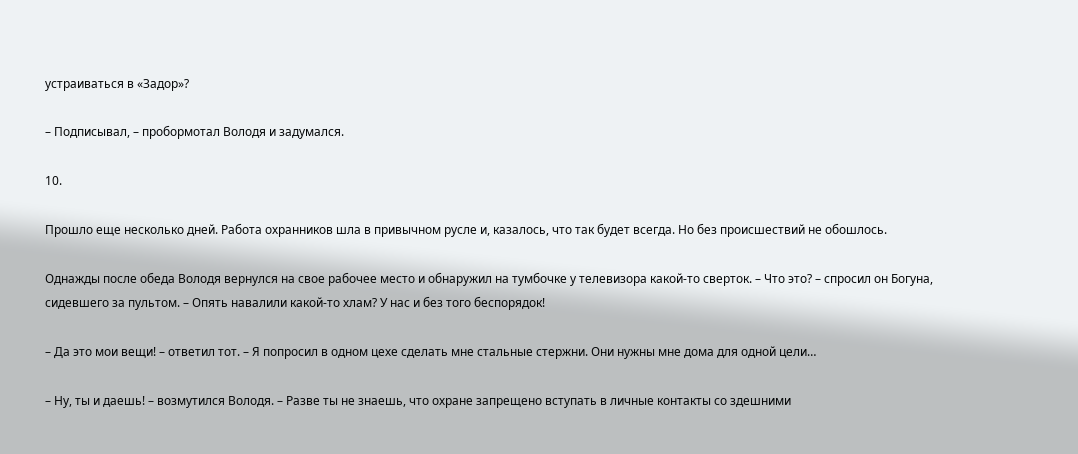устраиваться в «Задор»?

– Подписывал, – пробормотал Володя и задумался.

10.

Прошло еще несколько дней. Работа охранников шла в привычном русле и, казалось, что так будет всегда. Но без происшествий не обошлось.

Однажды после обеда Володя вернулся на свое рабочее место и обнаружил на тумбочке у телевизора какой-то сверток. – Что это? – спросил он Богуна, сидевшего за пультом. – Опять навалили какой-то хлам? У нас и без того беспорядок!

– Да это мои вещи! – ответил тот. – Я попросил в одном цехе сделать мне стальные стержни. Они нужны мне дома для одной цели…

– Ну, ты и даешь! – возмутился Володя. – Разве ты не знаешь, что охране запрещено вступать в личные контакты со здешними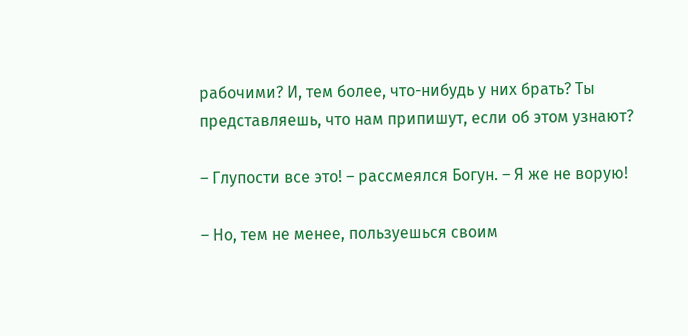рабочими? И, тем более, что-нибудь у них брать? Ты представляешь, что нам припишут, если об этом узнают?

– Глупости все это! – рассмеялся Богун. – Я же не ворую!

– Но, тем не менее, пользуешься своим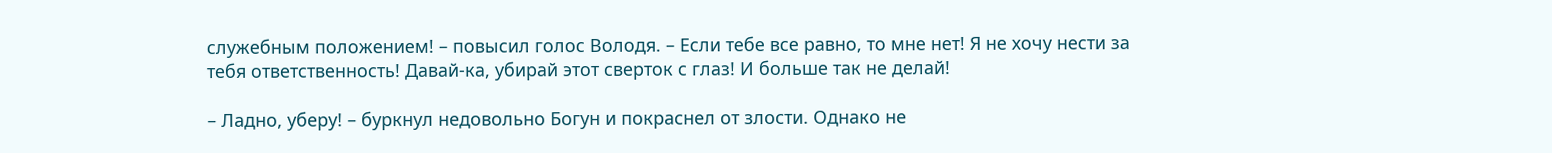служебным положением! – повысил голос Володя. – Если тебе все равно, то мне нет! Я не хочу нести за тебя ответственность! Давай-ка, убирай этот сверток с глаз! И больше так не делай!

– Ладно, уберу! – буркнул недовольно Богун и покраснел от злости. Однако не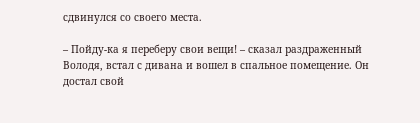сдвинулся со своего места.

– Пойду-ка я переберу свои вещи! – сказал раздраженный Володя, встал с дивана и вошел в спальное помещение. Он достал свой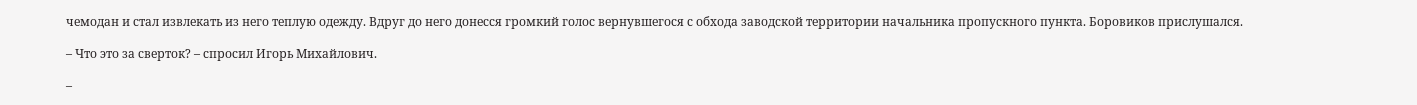чемодан и стал извлекать из него теплую одежду. Вдруг до него донесся громкий голос вернувшегося с обхода заводской территории начальника пропускного пункта. Боровиков прислушался.

– Что это за сверток? – спросил Игорь Михайлович.

–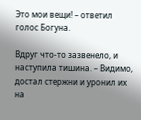Это мои вещи! – ответил голос Богуна.

Вдруг что-то зазвенело, и наступила тишина. – Видимо, достал стержни и уронил их на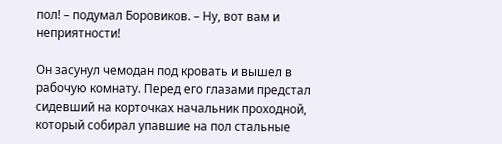пол! – подумал Боровиков. – Ну, вот вам и неприятности!

Он засунул чемодан под кровать и вышел в рабочую комнату. Перед его глазами предстал сидевший на корточках начальник проходной, который собирал упавшие на пол стальные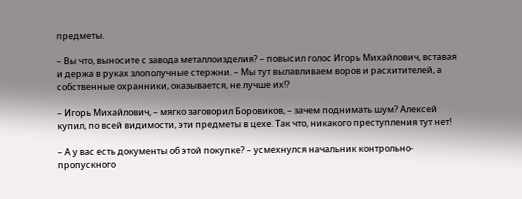предметы.

– Вы что, выносите с завода металлоизделия? – повысил голос Игорь Михайлович, вставая и держа в руках злополучные стержни. – Мы тут вылавливаем воров и расхитителей, а собственные охранники, оказывается, не лучше их!?

– Игорь Михайлович, – мягко заговорил Боровиков, – зачем поднимать шум? Алексей купил, по всей видимости, эти предметы в цехе. Так что, никакого преступления тут нет!

– А у вас есть документы об этой покупке? – усмехнулся начальник контрольно-пропускного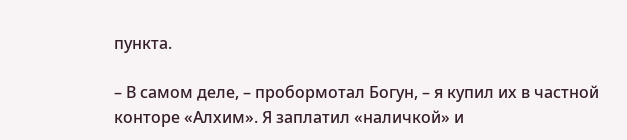пункта.

– В самом деле, – пробормотал Богун, – я купил их в частной конторе «Алхим». Я заплатил «наличкой» и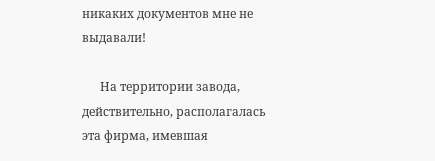никаких документов мне не выдавали!

      На территории завода, действительно, располагалась эта фирма, имевшая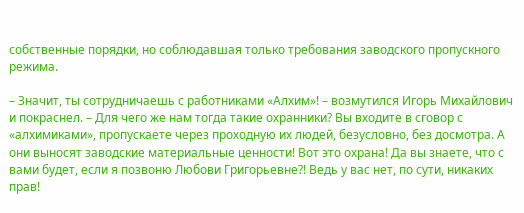собственные порядки, но соблюдавшая только требования заводского пропускного режима.

– Значит, ты сотрудничаешь с работниками «Алхим»! – возмутился Игорь Михайлович и покраснел. – Для чего же нам тогда такие охранники? Вы входите в сговор с «алхимиками», пропускаете через проходную их людей, безусловно, без досмотра. А они выносят заводские материальные ценности! Вот это охрана! Да вы знаете, что с вами будет, если я позвоню Любови Григорьевне?! Ведь у вас нет, по сути, никаких прав!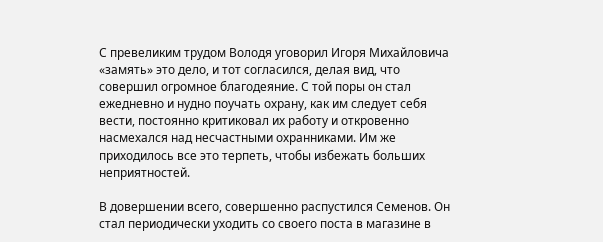С превеликим трудом Володя уговорил Игоря Михайловича «замять» это дело, и тот согласился, делая вид, что совершил огромное благодеяние. С той поры он стал ежедневно и нудно поучать охрану, как им следует себя вести, постоянно критиковал их работу и откровенно насмехался над несчастными охранниками. Им же приходилось все это терпеть, чтобы избежать больших неприятностей.

В довершении всего, совершенно распустился Семенов. Он стал периодически уходить со своего поста в магазине в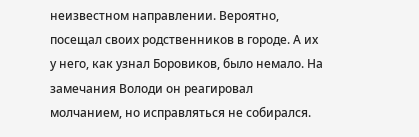неизвестном направлении. Вероятно, посещал своих родственников в городе. А их у него, как узнал Боровиков, было немало. На замечания Володи он реагировал молчанием, но исправляться не собирался.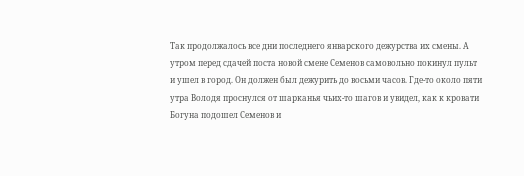Так продолжалось все дни последнего январского дежурства их смены. А утром перед сдачей поста новой смене Семенов самовольно покинул пульт и ушел в город. Он должен был дежурить до восьми часов. Где-то около пяти утра Володя проснулся от шарканья чьих-то шагов и увидел, как к кровати Богуна подошел Семенов и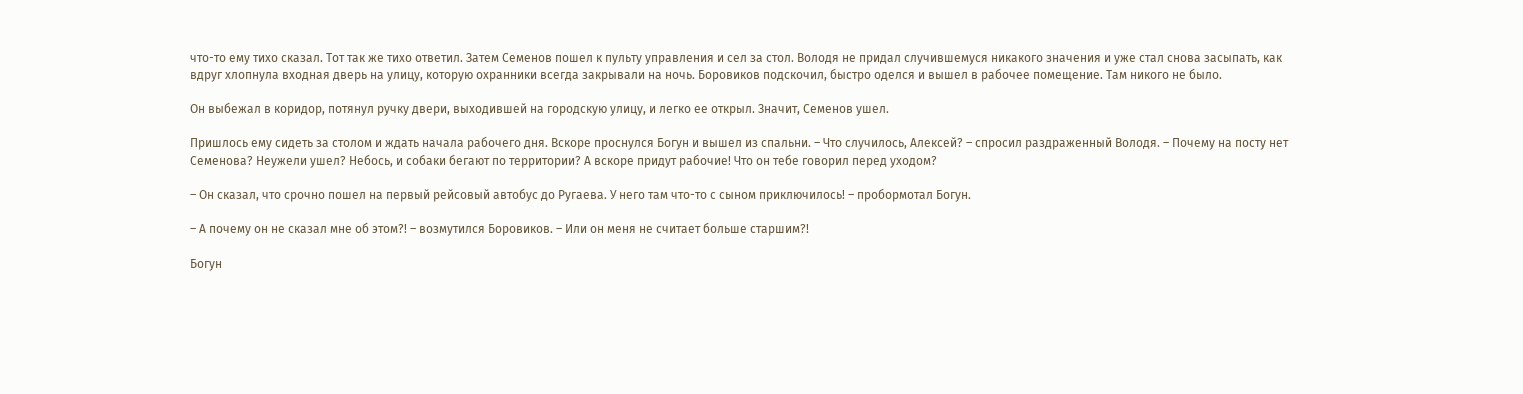что-то ему тихо сказал. Тот так же тихо ответил. Затем Семенов пошел к пульту управления и сел за стол. Володя не придал случившемуся никакого значения и уже стал снова засыпать, как вдруг хлопнула входная дверь на улицу, которую охранники всегда закрывали на ночь. Боровиков подскочил, быстро оделся и вышел в рабочее помещение. Там никого не было.

Он выбежал в коридор, потянул ручку двери, выходившей на городскую улицу, и легко ее открыл. Значит, Семенов ушел.

Пришлось ему сидеть за столом и ждать начала рабочего дня. Вскоре проснулся Богун и вышел из спальни. – Что случилось, Алексей? – спросил раздраженный Володя. – Почему на посту нет Семенова? Неужели ушел? Небось, и собаки бегают по территории? А вскоре придут рабочие! Что он тебе говорил перед уходом?

– Он сказал, что срочно пошел на первый рейсовый автобус до Ругаева. У него там что-то с сыном приключилось! – пробормотал Богун.

– А почему он не сказал мне об этом?! – возмутился Боровиков. – Или он меня не считает больше старшим?!

Богун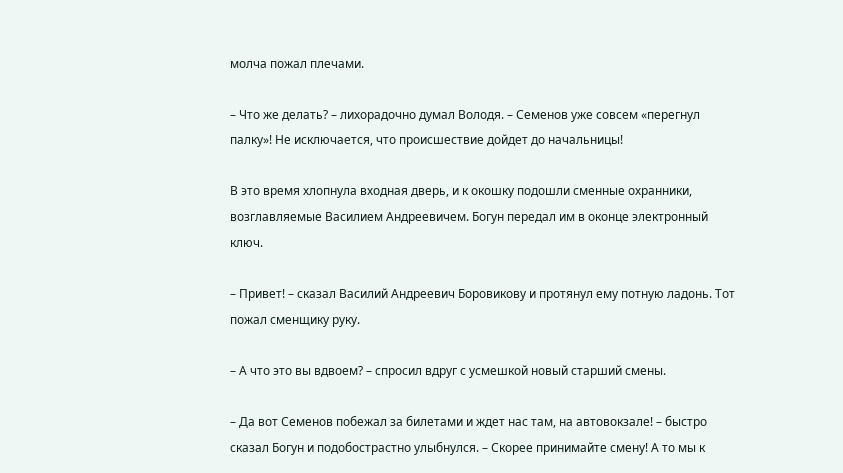молча пожал плечами.

– Что же делать? – лихорадочно думал Володя. – Семенов уже совсем «перегнул палку»! Не исключается, что происшествие дойдет до начальницы!

В это время хлопнула входная дверь, и к окошку подошли сменные охранники, возглавляемые Василием Андреевичем. Богун передал им в оконце электронный ключ.

– Привет! – сказал Василий Андреевич Боровикову и протянул ему потную ладонь. Тот пожал сменщику руку.

– А что это вы вдвоем? – спросил вдруг с усмешкой новый старший смены.

– Да вот Семенов побежал за билетами и ждет нас там, на автовокзале! – быстро сказал Богун и подобострастно улыбнулся. – Скорее принимайте смену! А то мы к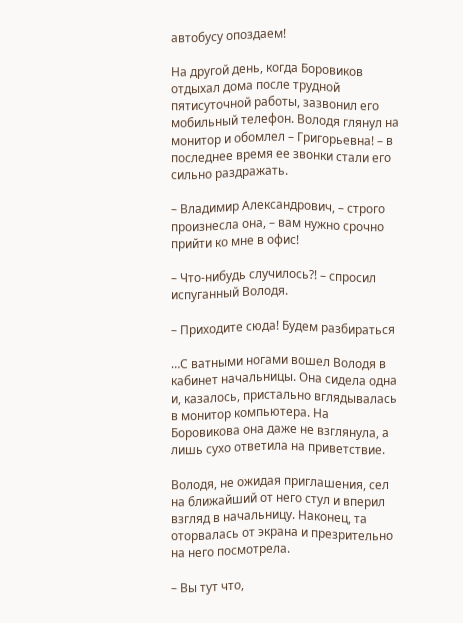автобусу опоздаем!

На другой день, когда Боровиков отдыхал дома после трудной пятисуточной работы, зазвонил его мобильный телефон. Володя глянул на монитор и обомлел – Григорьевна! – в последнее время ее звонки стали его сильно раздражать.

– Владимир Александрович, – строго произнесла она, – вам нужно срочно прийти ко мне в офис!

– Что-нибудь случилось?! – спросил испуганный Володя.

– Приходите сюда! Будем разбираться

…С ватными ногами вошел Володя в кабинет начальницы. Она сидела одна и, казалось, пристально вглядывалась в монитор компьютера. На Боровикова она даже не взглянула, а лишь сухо ответила на приветствие.

Володя, не ожидая приглашения, сел на ближайший от него стул и вперил взгляд в начальницу. Наконец, та оторвалась от экрана и презрительно на него посмотрела.

– Вы тут что,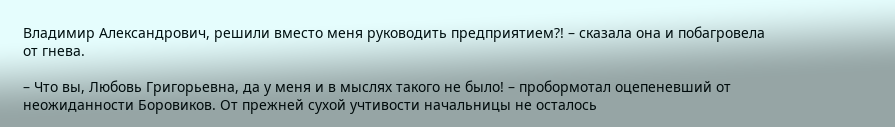Владимир Александрович, решили вместо меня руководить предприятием?! – сказала она и побагровела от гнева.

– Что вы, Любовь Григорьевна, да у меня и в мыслях такого не было! – пробормотал оцепеневший от неожиданности Боровиков. От прежней сухой учтивости начальницы не осталось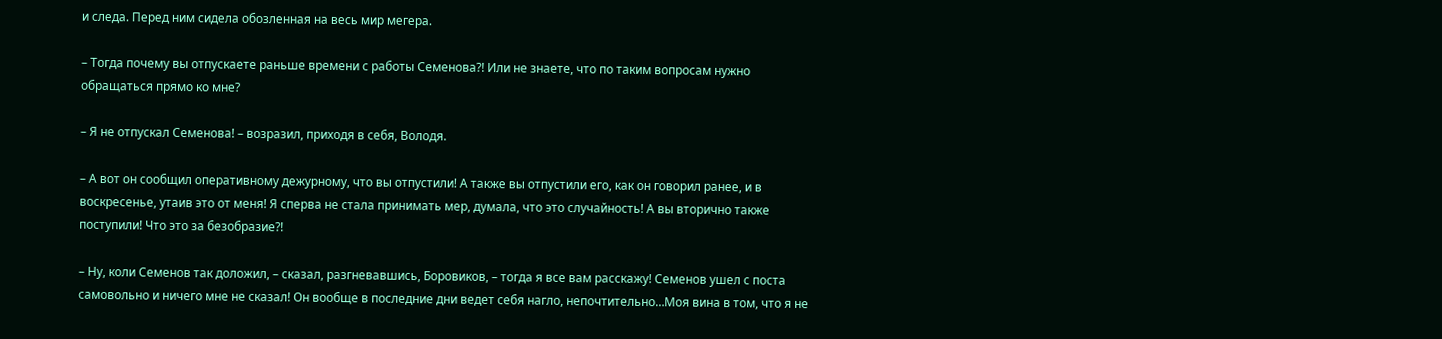и следа. Перед ним сидела обозленная на весь мир мегера.

– Тогда почему вы отпускаете раньше времени с работы Семенова?! Или не знаете, что по таким вопросам нужно обращаться прямо ко мне?

– Я не отпускал Семенова! – возразил, приходя в себя, Володя.

– А вот он сообщил оперативному дежурному, что вы отпустили! А также вы отпустили его, как он говорил ранее, и в воскресенье, утаив это от меня! Я сперва не стала принимать мер, думала, что это случайность! А вы вторично также поступили! Что это за безобразие?!

– Ну, коли Семенов так доложил, – сказал, разгневавшись, Боровиков, – тогда я все вам расскажу! Семенов ушел с поста самовольно и ничего мне не сказал! Он вообще в последние дни ведет себя нагло, непочтительно…Моя вина в том, что я не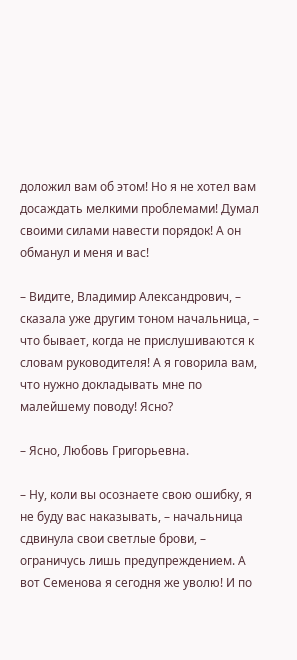доложил вам об этом! Но я не хотел вам досаждать мелкими проблемами! Думал своими силами навести порядок! А он обманул и меня и вас!

– Видите, Владимир Александрович, – сказала уже другим тоном начальница, – что бывает, когда не прислушиваются к словам руководителя! А я говорила вам, что нужно докладывать мне по малейшему поводу! Ясно?

– Ясно, Любовь Григорьевна.

– Ну, коли вы осознаете свою ошибку, я не буду вас наказывать, – начальница сдвинула свои светлые брови, – ограничусь лишь предупреждением. А вот Семенова я сегодня же уволю! И по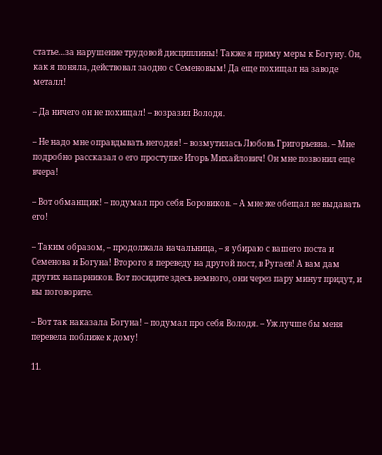статье…за нарушение трудовой дисциплины! Также я приму меры к Богуну. Он, как я поняла, действовал заодно с Семеновым! Да еще похищал на заводе металл!

– Да ничего он не похищал! – возразил Володя.

– Не надо мне оправдывать негодяя! – возмутилась Любовь Григорьевна. – Мне подробно рассказал о его проступке Игорь Михайлович! Он мне позвонил еще вчера!

– Вот обманщик! – подумал про себя Боровиков. – А мне же обещал не выдавать его!

– Таким образом, – продолжала начальница, – я убираю с вашего поста и Семенова и Богуна! Второго я переведу на другой пост, в Ругаев! А вам дам других напарников. Вот посидите здесь немного, они через пару минут придут, и вы поговорите.

– Вот так наказала Богуна! – подумал про себя Володя. – Уж лучше бы меня перевела поближе к дому!

11.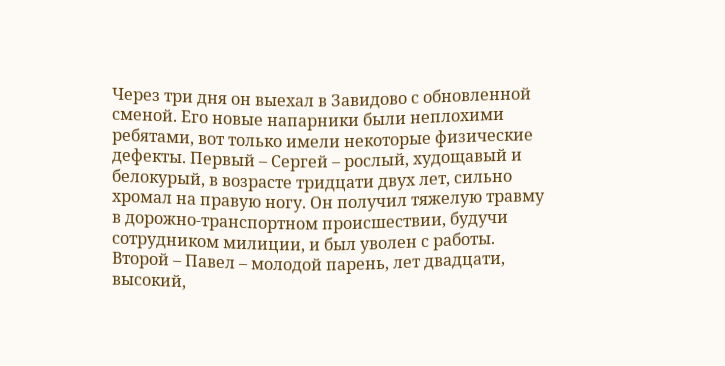Через три дня он выехал в Завидово с обновленной сменой. Его новые напарники были неплохими ребятами, вот только имели некоторые физические дефекты. Первый – Сергей – рослый, худощавый и белокурый, в возрасте тридцати двух лет, сильно хромал на правую ногу. Он получил тяжелую травму в дорожно-транспортном происшествии, будучи сотрудником милиции, и был уволен с работы. Второй – Павел – молодой парень, лет двадцати, высокий,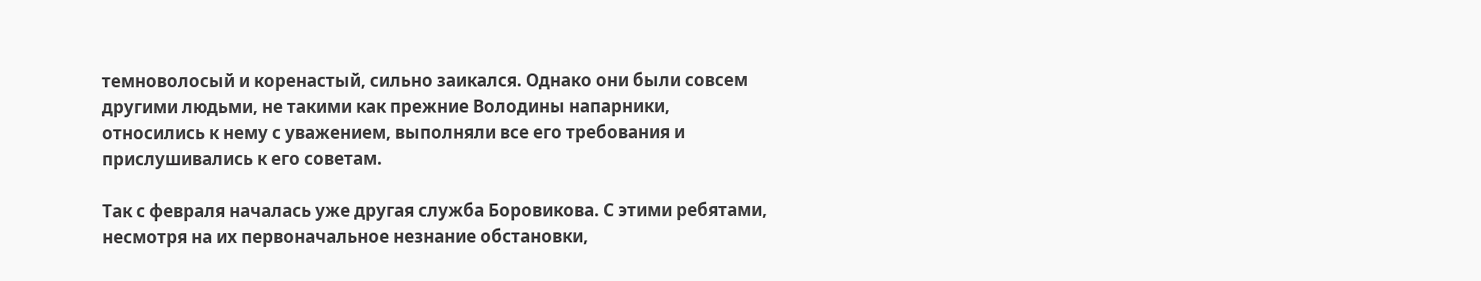темноволосый и коренастый, сильно заикался. Однако они были совсем другими людьми, не такими как прежние Володины напарники, относились к нему с уважением, выполняли все его требования и прислушивались к его советам.

Так с февраля началась уже другая служба Боровикова. С этими ребятами, несмотря на их первоначальное незнание обстановки,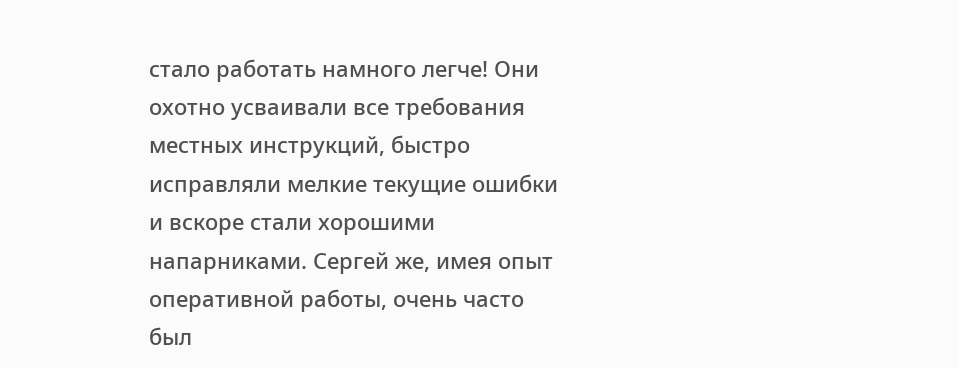стало работать намного легче! Они охотно усваивали все требования местных инструкций, быстро исправляли мелкие текущие ошибки и вскоре стали хорошими напарниками. Сергей же, имея опыт оперативной работы, очень часто был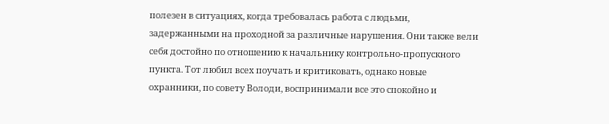полезен в ситуациях, когда требовалась работа с людьми, задержанными на проходной за различные нарушения. Они также вели себя достойно по отношению к начальнику контрольно-пропускного пункта. Тот любил всех поучать и критиковать, однако новые охранники, по совету Володи, воспринимали все это спокойно и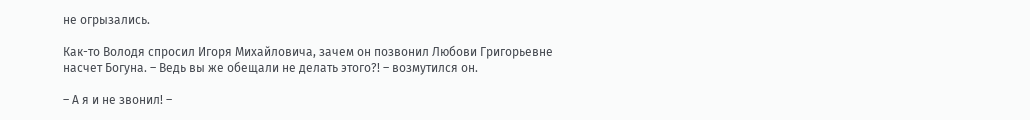не огрызались.

Как-то Володя спросил Игоря Михайловича, зачем он позвонил Любови Григорьевне насчет Богуна. – Ведь вы же обещали не делать этого?! – возмутился он.

– А я и не звонил! –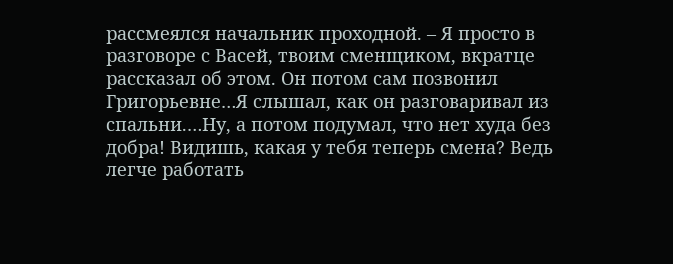рассмеялся начальник проходной. – Я просто в разговоре с Васей, твоим сменщиком, вкратце рассказал об этом. Он потом сам позвонил Григорьевне…Я слышал, как он разговаривал из спальни.…Ну, а потом подумал, что нет худа без добра! Видишь, какая у тебя теперь смена? Ведь легче работать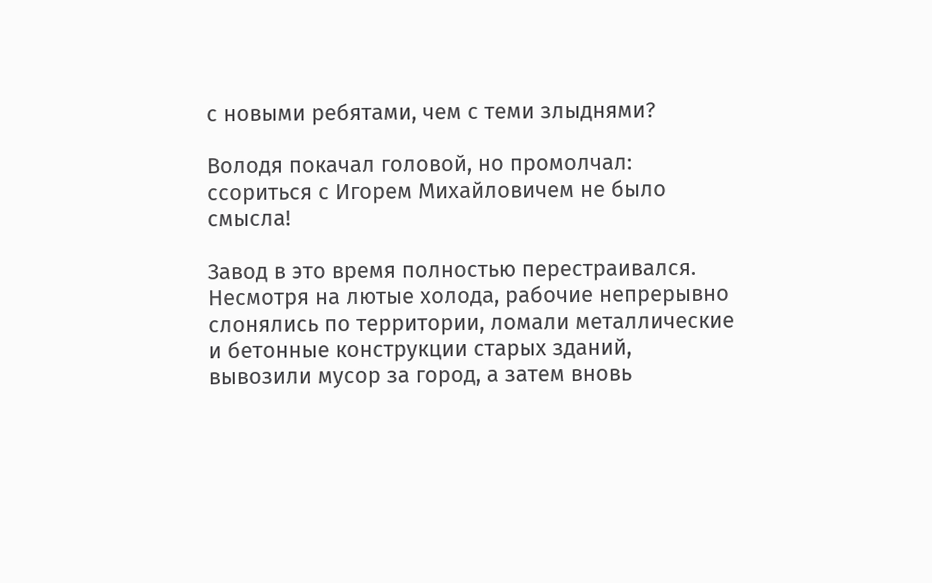с новыми ребятами, чем с теми злыднями?

Володя покачал головой, но промолчал: ссориться с Игорем Михайловичем не было смысла!

Завод в это время полностью перестраивался. Несмотря на лютые холода, рабочие непрерывно слонялись по территории, ломали металлические и бетонные конструкции старых зданий, вывозили мусор за город, а затем вновь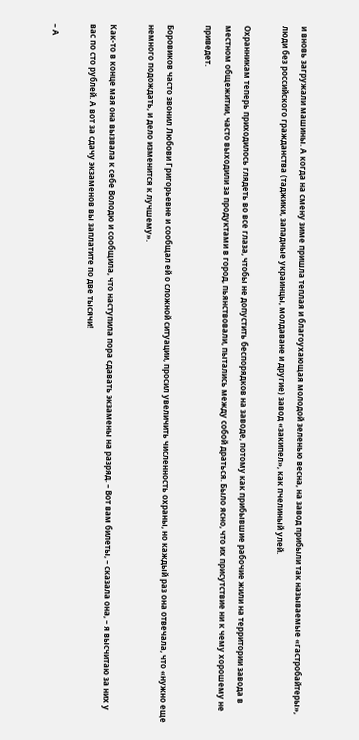и вновь загружали машины. А когда на смену зиме пришла теплая и благоухающая молодой зеленью весна, на завод прибыли так называемые «гастробайтеры», люди без российского гражданства (таджики, западные украинцы, молдаване и другие) завод «закипел», как пчелиный улей.

Охранникам теперь приходилось глядеть во все глаза, чтобы не допустить беспорядков на заводе, потому как прибывшие рабочие жили на территории завода в местном общежитии, часто выходили за продуктами в город, пьянствовали, пытались между собой драться. Было ясно, что их присутствие ни к чему хорошему не приведет.

Боровиков часто звонил Любови Григорьевне и сообщал ей о сложной ситуации, просил увеличить численность охраны, но каждый раз она отвечала, что «нужно еще немного подождать, и дело изменится к лучшему».

Как-то в конце мая она вызвала к себе Володю и сообщила, что наступила пора сдавать экзамены на разряд. – Вот вам билеты, – сказала она, – я высчитаю за них у вас по сто рублей. А вот за сдачу экзаменов вы заплатите по две тысячи!

– А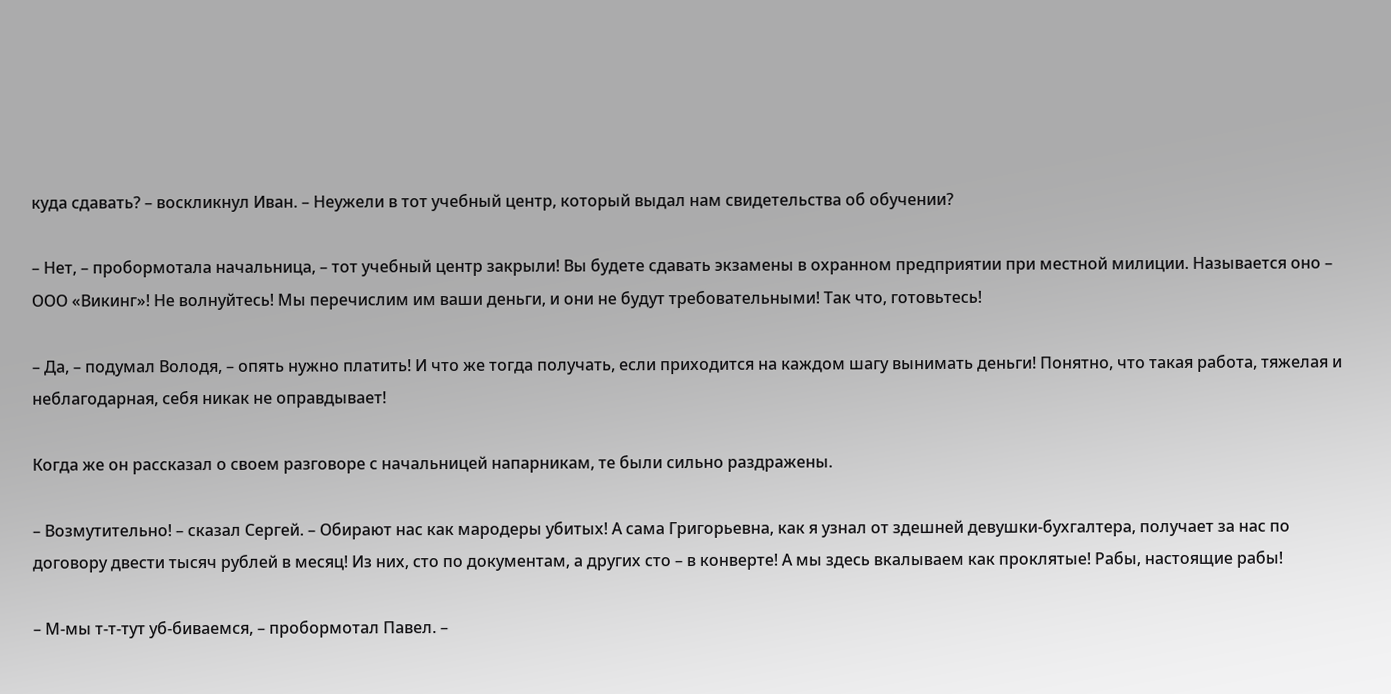куда сдавать? – воскликнул Иван. – Неужели в тот учебный центр, который выдал нам свидетельства об обучении?

– Нет, – пробормотала начальница, – тот учебный центр закрыли! Вы будете сдавать экзамены в охранном предприятии при местной милиции. Называется оно – ООО «Викинг»! Не волнуйтесь! Мы перечислим им ваши деньги, и они не будут требовательными! Так что, готовьтесь!

– Да, – подумал Володя, – опять нужно платить! И что же тогда получать, если приходится на каждом шагу вынимать деньги! Понятно, что такая работа, тяжелая и неблагодарная, себя никак не оправдывает!

Когда же он рассказал о своем разговоре с начальницей напарникам, те были сильно раздражены.

– Возмутительно! – сказал Сергей. – Обирают нас как мародеры убитых! А сама Григорьевна, как я узнал от здешней девушки-бухгалтера, получает за нас по договору двести тысяч рублей в месяц! Из них, сто по документам, а других сто – в конверте! А мы здесь вкалываем как проклятые! Рабы, настоящие рабы!

– М-мы т-т-тут уб-биваемся, – пробормотал Павел. –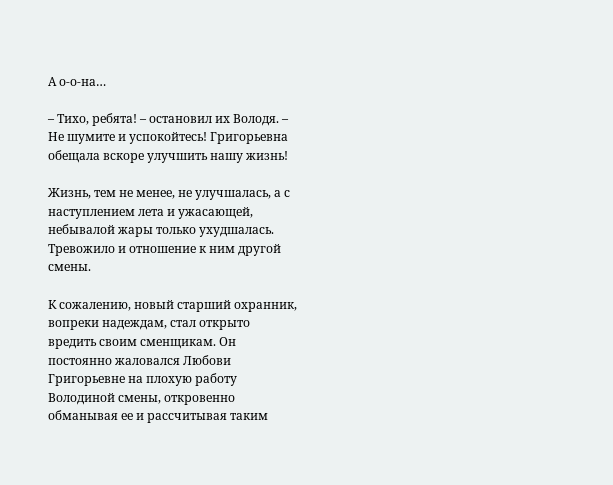А о-о-на…

– Тихо, ребята! – остановил их Володя. – Не шумите и успокойтесь! Григорьевна обещала вскоре улучшить нашу жизнь!

Жизнь, тем не менее, не улучшалась, а с наступлением лета и ужасающей, небывалой жары только ухудшалась. Тревожило и отношение к ним другой смены.

К сожалению, новый старший охранник, вопреки надеждам, стал открыто вредить своим сменщикам. Он постоянно жаловался Любови Григорьевне на плохую работу Володиной смены, откровенно обманывая ее и рассчитывая таким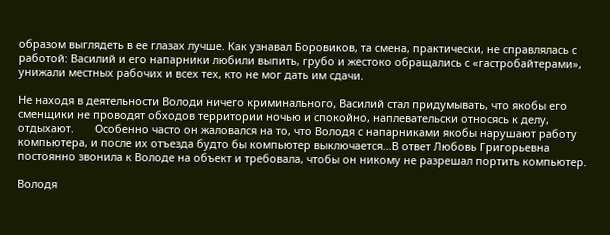образом выглядеть в ее глазах лучше. Как узнавал Боровиков, та смена, практически, не справлялась с работой: Василий и его напарники любили выпить, грубо и жестоко обращались с «гастробайтерами», унижали местных рабочих и всех тех, кто не мог дать им сдачи.

Не находя в деятельности Володи ничего криминального, Василий стал придумывать, что якобы его сменщики не проводят обходов территории ночью и спокойно, наплевательски относясь к делу, отдыхают.       Особенно часто он жаловался на то, что Володя с напарниками якобы нарушают работу компьютера, и после их отъезда будто бы компьютер выключается…В ответ Любовь Григорьевна постоянно звонила к Володе на объект и требовала, чтобы он никому не разрешал портить компьютер.

Володя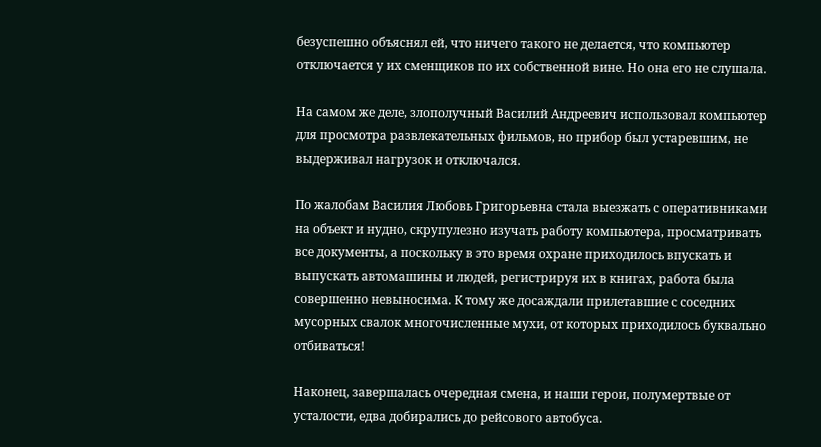безуспешно объяснял ей, что ничего такого не делается, что компьютер отключается у их сменщиков по их собственной вине. Но она его не слушала.

На самом же деле, злополучный Василий Андреевич использовал компьютер для просмотра развлекательных фильмов, но прибор был устаревшим, не выдерживал нагрузок и отключался.

По жалобам Василия Любовь Григорьевна стала выезжать с оперативниками на объект и нудно, скрупулезно изучать работу компьютера, просматривать все документы, а поскольку в это время охране приходилось впускать и выпускать автомашины и людей, регистрируя их в книгах, работа была совершенно невыносима. К тому же досаждали прилетавшие с соседних мусорных свалок многочисленные мухи, от которых приходилось буквально отбиваться!

Наконец, завершалась очередная смена, и наши герои, полумертвые от усталости, едва добирались до рейсового автобуса.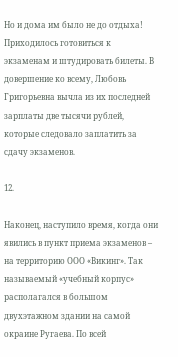Но и дома им было не до отдыха! Приходилось готовиться к экзаменам и штудировать билеты. В довершение ко всему, Любовь Григорьевна вычла из их последней зарплаты две тысячи рублей, которые следовало заплатить за сдачу экзаменов.

12.

Наконец, наступило время, когда они явились в пункт приема экзаменов – на территорию ООО «Викинг». Так называемый «учебный корпус» располагался в большом двухэтажном здании на самой окраине Ругаева. По всей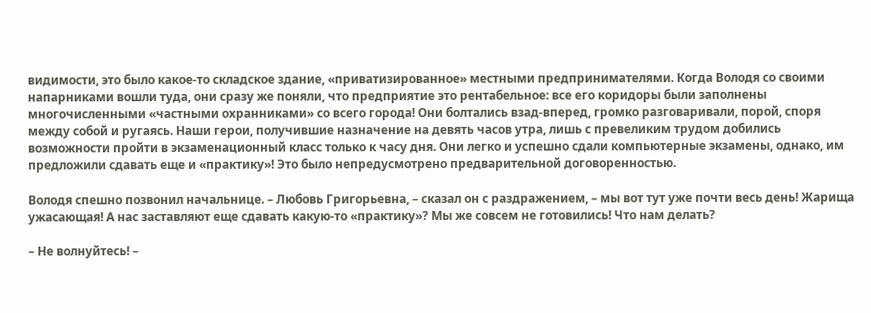видимости, это было какое-то складское здание, «приватизированное» местными предпринимателями. Когда Володя со своими напарниками вошли туда, они сразу же поняли, что предприятие это рентабельное: все его коридоры были заполнены многочисленными «частными охранниками» со всего города! Они болтались взад-вперед, громко разговаривали, порой, споря между собой и ругаясь. Наши герои, получившие назначение на девять часов утра, лишь с превеликим трудом добились возможности пройти в экзаменационный класс только к часу дня. Они легко и успешно сдали компьютерные экзамены, однако, им предложили сдавать еще и «практику»! Это было непредусмотрено предварительной договоренностью.

Володя спешно позвонил начальнице. – Любовь Григорьевна, – сказал он с раздражением, – мы вот тут уже почти весь день! Жарища ужасающая! А нас заставляют еще сдавать какую-то «практику»? Мы же совсем не готовились! Что нам делать?

– Не волнуйтесь! –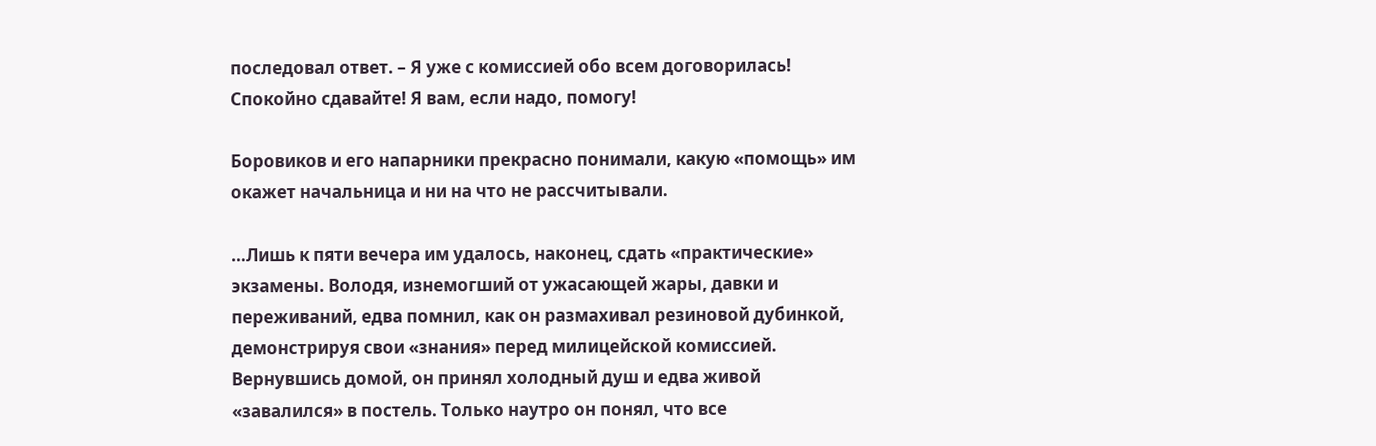последовал ответ. – Я уже с комиссией обо всем договорилась! Спокойно сдавайте! Я вам, если надо, помогу!

Боровиков и его напарники прекрасно понимали, какую «помощь» им окажет начальница и ни на что не рассчитывали.

…Лишь к пяти вечера им удалось, наконец, сдать «практические» экзамены. Володя, изнемогший от ужасающей жары, давки и переживаний, едва помнил, как он размахивал резиновой дубинкой, демонстрируя свои «знания» перед милицейской комиссией. Вернувшись домой, он принял холодный душ и едва живой «завалился» в постель. Только наутро он понял, что все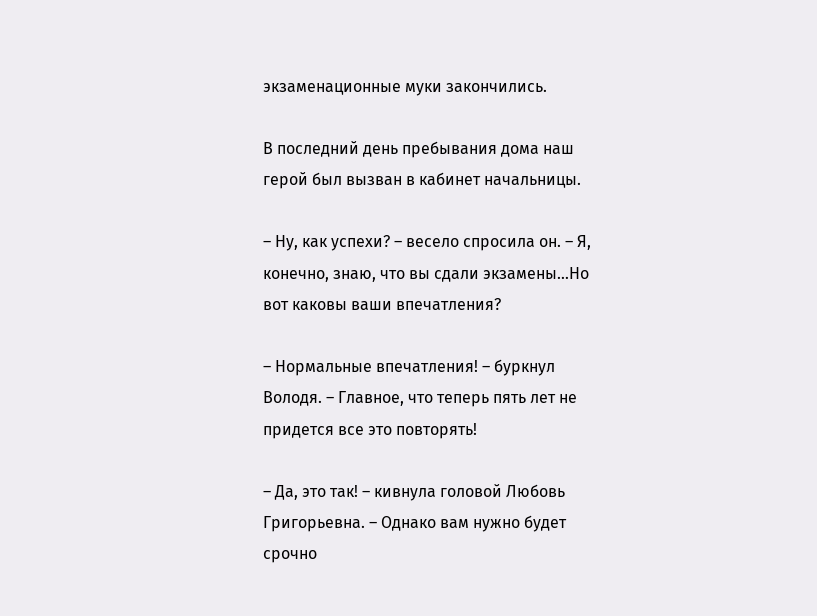экзаменационные муки закончились.

В последний день пребывания дома наш герой был вызван в кабинет начальницы.

– Ну, как успехи? – весело спросила он. – Я, конечно, знаю, что вы сдали экзамены…Но вот каковы ваши впечатления?

– Нормальные впечатления! – буркнул Володя. – Главное, что теперь пять лет не придется все это повторять!

– Да, это так! – кивнула головой Любовь Григорьевна. – Однако вам нужно будет срочно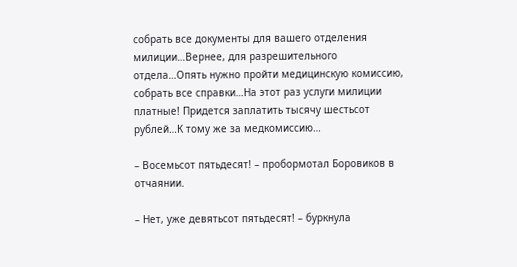собрать все документы для вашего отделения милиции…Вернее, для разрешительного отдела…Опять нужно пройти медицинскую комиссию, собрать все справки…На этот раз услуги милиции платные! Придется заплатить тысячу шестьсот рублей…К тому же за медкомиссию…

– Восемьсот пятьдесят! – пробормотал Боровиков в отчаянии.

– Нет, уже девятьсот пятьдесят! – буркнула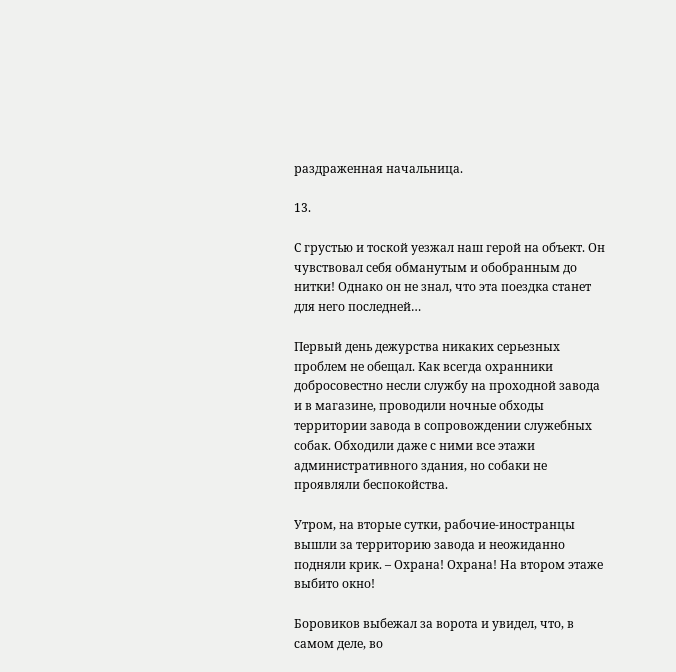раздраженная начальница.

13.

С грустью и тоской уезжал наш герой на объект. Он чувствовал себя обманутым и обобранным до нитки! Однако он не знал, что эта поездка станет для него последней…

Первый день дежурства никаких серьезных проблем не обещал. Как всегда охранники добросовестно несли службу на проходной завода и в магазине, проводили ночные обходы территории завода в сопровождении служебных собак. Обходили даже с ними все этажи административного здания, но собаки не проявляли беспокойства.

Утром, на вторые сутки, рабочие-иностранцы вышли за территорию завода и неожиданно подняли крик. – Охрана! Охрана! На втором этаже выбито окно!

Боровиков выбежал за ворота и увидел, что, в самом деле, во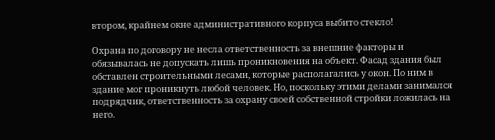втором, крайнем окне административного корпуса выбито стекло!

Охрана по договору не несла ответственность за внешние факторы и обязывалась не допускать лишь проникновения на объект. Фасад здания был обставлен строительными лесами, которые располагались у окон. По ним в здание мог проникнуть любой человек. Но, поскольку этими делами занимался подрядчик, ответственность за охрану своей собственной стройки ложилась на него.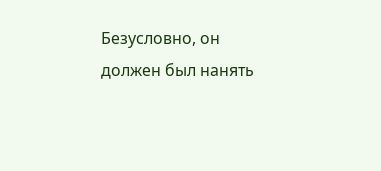Безусловно, он должен был нанять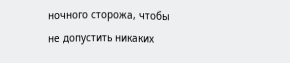ночного сторожа, чтобы не допустить никаких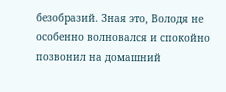безобразий. Зная это, Володя не особенно волновался и спокойно позвонил на домашний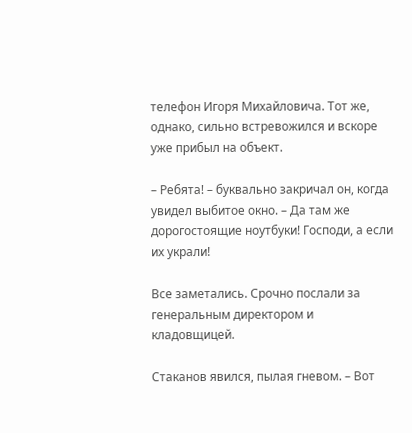телефон Игоря Михайловича. Тот же, однако, сильно встревожился и вскоре уже прибыл на объект.

– Ребята! – буквально закричал он, когда увидел выбитое окно. – Да там же дорогостоящие ноутбуки! Господи, а если их украли!

Все заметались. Срочно послали за генеральным директором и кладовщицей.

Стаканов явился, пылая гневом. – Вот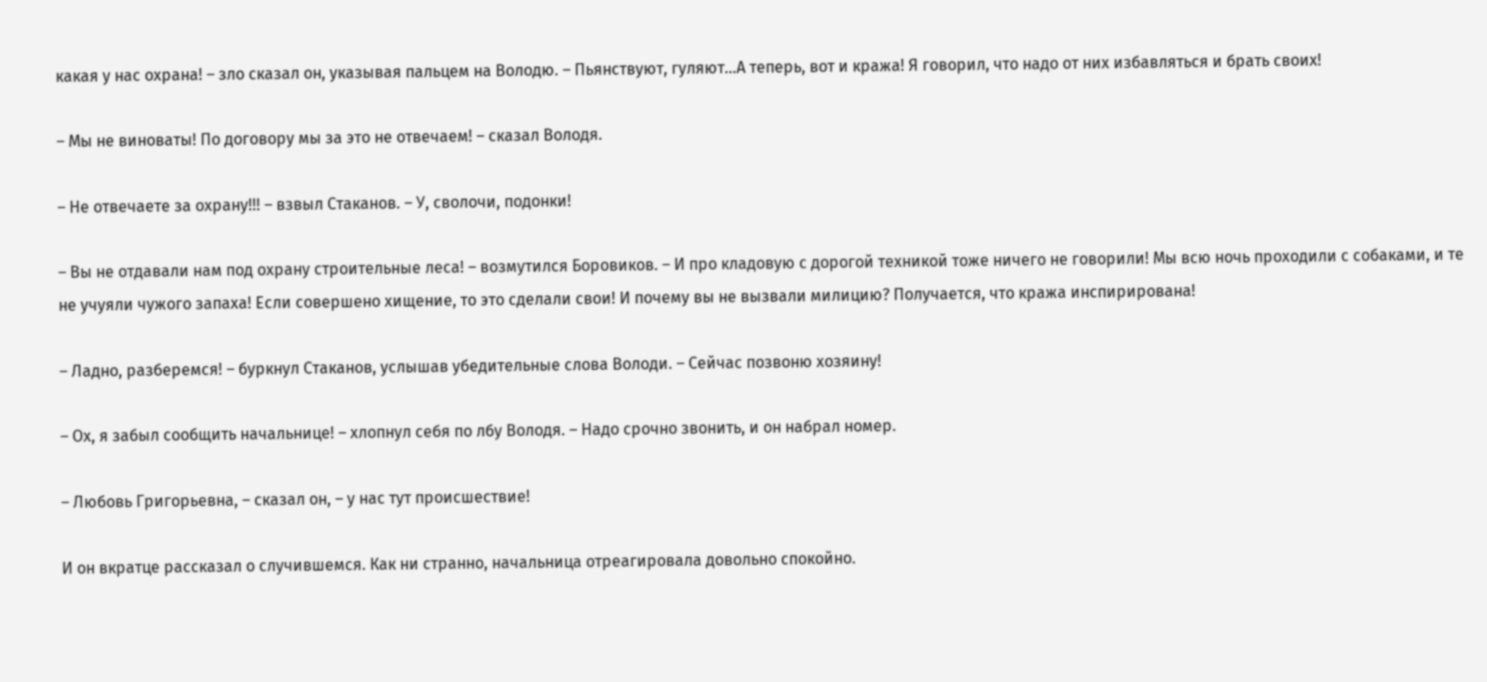какая у нас охрана! – зло сказал он, указывая пальцем на Володю. – Пьянствуют, гуляют…А теперь, вот и кража! Я говорил, что надо от них избавляться и брать своих!

– Мы не виноваты! По договору мы за это не отвечаем! – сказал Володя.

– Не отвечаете за охрану!!! – взвыл Стаканов. – У, сволочи, подонки!

– Вы не отдавали нам под охрану строительные леса! – возмутился Боровиков. – И про кладовую с дорогой техникой тоже ничего не говорили! Мы всю ночь проходили с собаками, и те не учуяли чужого запаха! Если совершено хищение, то это сделали свои! И почему вы не вызвали милицию? Получается, что кража инспирирована!

– Ладно, разберемся! – буркнул Стаканов, услышав убедительные слова Володи. – Сейчас позвоню хозяину!

– Ох, я забыл сообщить начальнице! – хлопнул себя по лбу Володя. – Надо срочно звонить, и он набрал номер.

– Любовь Григорьевна, – сказал он, – у нас тут происшествие!

И он вкратце рассказал о случившемся. Как ни странно, начальница отреагировала довольно спокойно.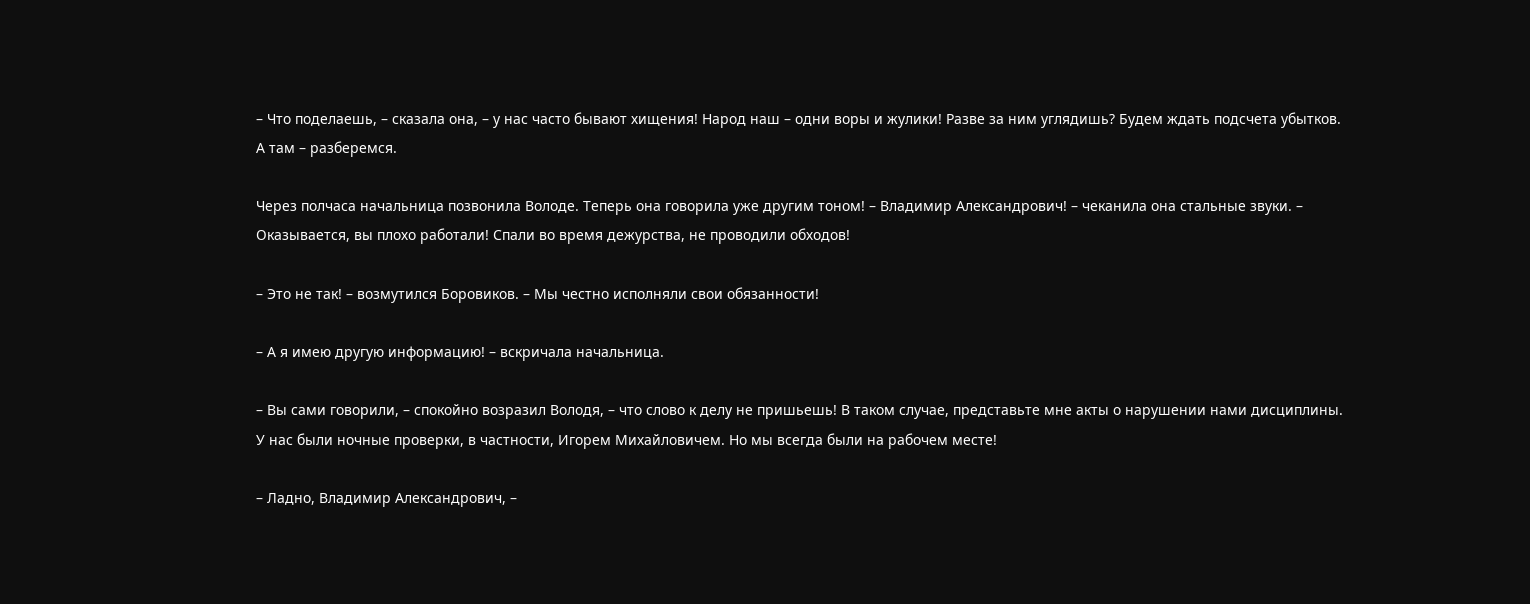– Что поделаешь, – сказала она, – у нас часто бывают хищения! Народ наш – одни воры и жулики! Разве за ним углядишь? Будем ждать подсчета убытков. А там – разберемся.

Через полчаса начальница позвонила Володе. Теперь она говорила уже другим тоном! – Владимир Александрович! – чеканила она стальные звуки. – Оказывается, вы плохо работали! Спали во время дежурства, не проводили обходов!

– Это не так! – возмутился Боровиков. – Мы честно исполняли свои обязанности!

– А я имею другую информацию! – вскричала начальница.

– Вы сами говорили, – спокойно возразил Володя, – что слово к делу не пришьешь! В таком случае, представьте мне акты о нарушении нами дисциплины. У нас были ночные проверки, в частности, Игорем Михайловичем. Но мы всегда были на рабочем месте!

– Ладно, Владимир Александрович, –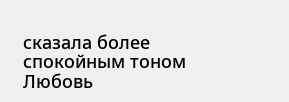сказала более спокойным тоном Любовь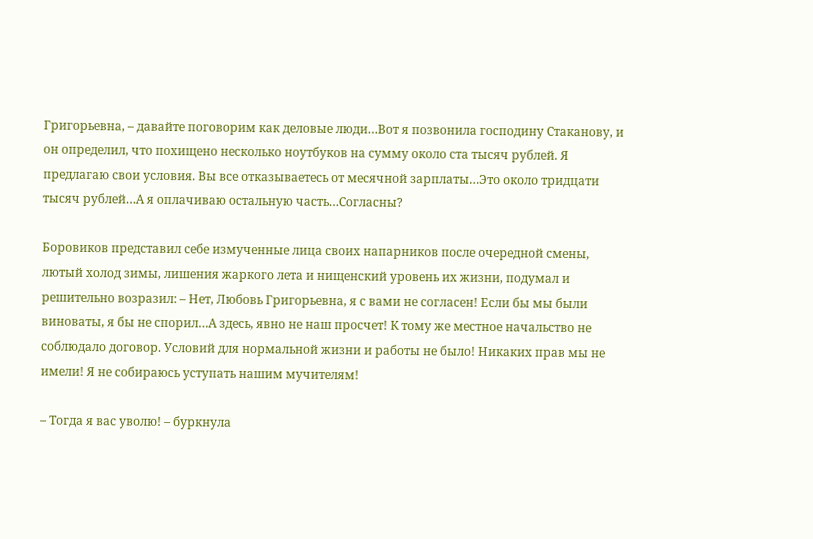Григорьевна, – давайте поговорим как деловые люди…Вот я позвонила господину Стаканову, и он определил, что похищено несколько ноутбуков на сумму около ста тысяч рублей. Я предлагаю свои условия. Вы все отказываетесь от месячной зарплаты…Это около тридцати тысяч рублей…А я оплачиваю остальную часть…Согласны?

Боровиков представил себе измученные лица своих напарников после очередной смены, лютый холод зимы, лишения жаркого лета и нищенский уровень их жизни, подумал и решительно возразил: – Нет, Любовь Григорьевна, я с вами не согласен! Если бы мы были виноваты, я бы не спорил…А здесь, явно не наш просчет! К тому же местное начальство не соблюдало договор. Условий для нормальной жизни и работы не было! Никаких прав мы не имели! Я не собираюсь уступать нашим мучителям!

– Тогда я вас уволю! – буркнула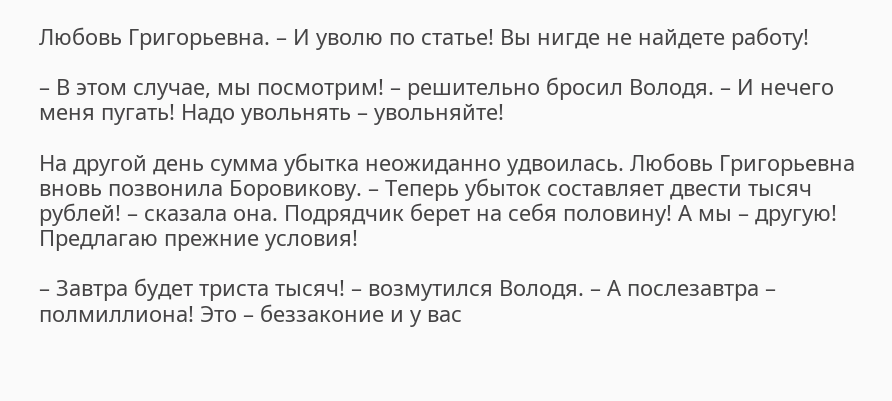Любовь Григорьевна. – И уволю по статье! Вы нигде не найдете работу!

– В этом случае, мы посмотрим! – решительно бросил Володя. – И нечего меня пугать! Надо увольнять – увольняйте!

На другой день сумма убытка неожиданно удвоилась. Любовь Григорьевна вновь позвонила Боровикову. – Теперь убыток составляет двести тысяч рублей! – сказала она. Подрядчик берет на себя половину! А мы – другую! Предлагаю прежние условия!

– Завтра будет триста тысяч! – возмутился Володя. – А послезавтра – полмиллиона! Это – беззаконие и у вас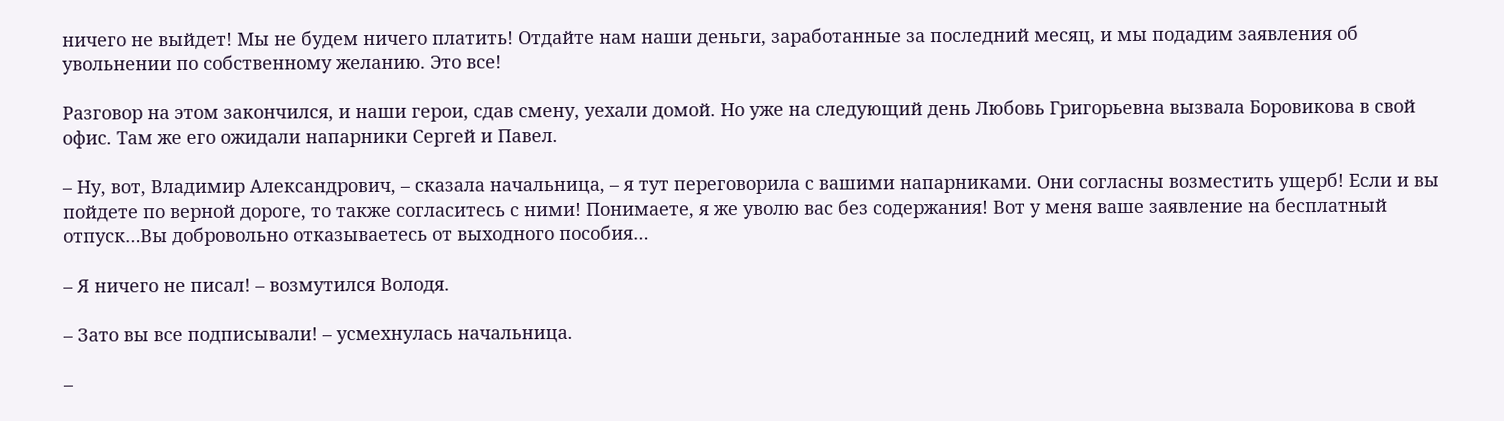ничего не выйдет! Мы не будем ничего платить! Отдайте нам наши деньги, заработанные за последний месяц, и мы подадим заявления об увольнении по собственному желанию. Это все!

Разговор на этом закончился, и наши герои, сдав смену, уехали домой. Но уже на следующий день Любовь Григорьевна вызвала Боровикова в свой офис. Там же его ожидали напарники Сергей и Павел.

– Ну, вот, Владимир Александрович, – сказала начальница, – я тут переговорила с вашими напарниками. Они согласны возместить ущерб! Если и вы пойдете по верной дороге, то также согласитесь с ними! Понимаете, я же уволю вас без содержания! Вот у меня ваше заявление на бесплатный отпуск…Вы добровольно отказываетесь от выходного пособия…

– Я ничего не писал! – возмутился Володя.

– Зато вы все подписывали! – усмехнулась начальница.

–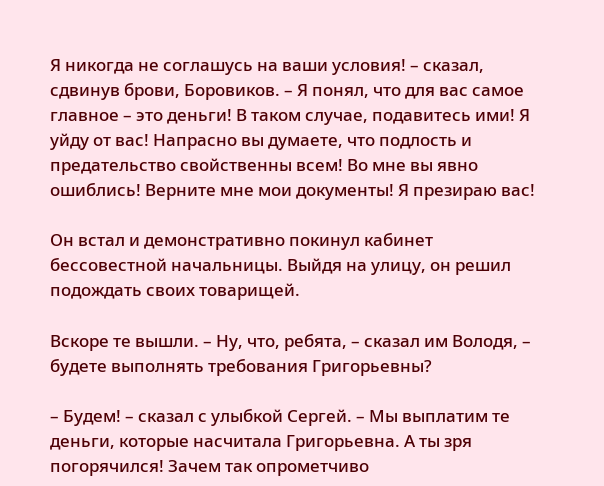Я никогда не соглашусь на ваши условия! – сказал, сдвинув брови, Боровиков. – Я понял, что для вас самое главное – это деньги! В таком случае, подавитесь ими! Я уйду от вас! Напрасно вы думаете, что подлость и предательство свойственны всем! Во мне вы явно ошиблись! Верните мне мои документы! Я презираю вас!

Он встал и демонстративно покинул кабинет бессовестной начальницы. Выйдя на улицу, он решил подождать своих товарищей.

Вскоре те вышли. – Ну, что, ребята, – сказал им Володя, – будете выполнять требования Григорьевны?

– Будем! – сказал с улыбкой Сергей. – Мы выплатим те деньги, которые насчитала Григорьевна. А ты зря погорячился! Зачем так опрометчиво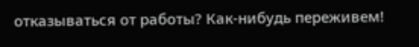отказываться от работы? Как-нибудь переживем!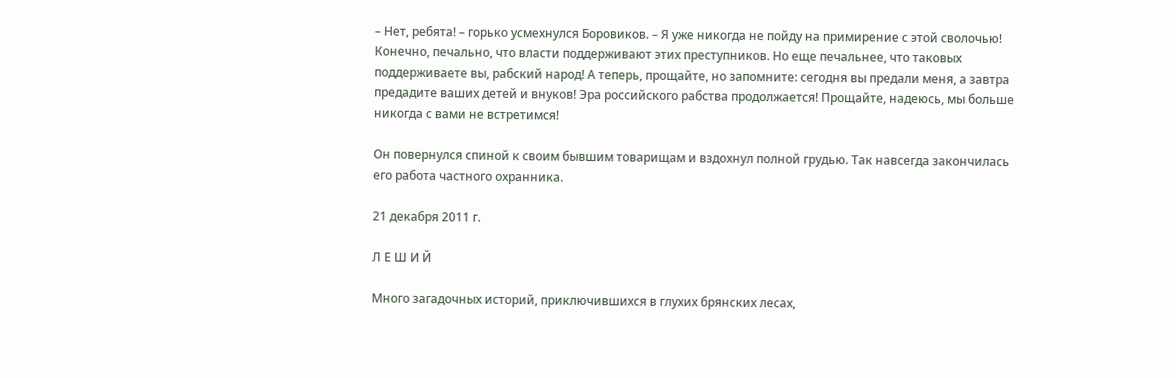– Нет, ребята! – горько усмехнулся Боровиков. – Я уже никогда не пойду на примирение с этой сволочью! Конечно, печально, что власти поддерживают этих преступников. Но еще печальнее, что таковых поддерживаете вы, рабский народ! А теперь, прощайте, но запомните: сегодня вы предали меня, а завтра предадите ваших детей и внуков! Эра российского рабства продолжается! Прощайте, надеюсь, мы больше никогда с вами не встретимся!

Он повернулся спиной к своим бывшим товарищам и вздохнул полной грудью. Так навсегда закончилась его работа частного охранника.

21 декабря 2011 г.

Л Е Ш И Й

Много загадочных историй, приключившихся в глухих брянских лесах,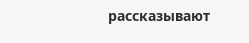рассказывают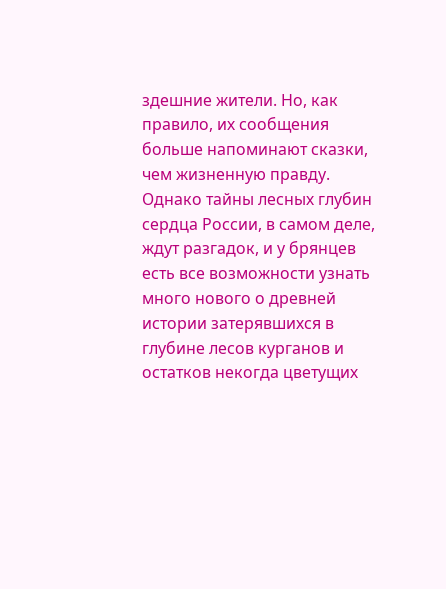здешние жители. Но, как правило, их сообщения больше напоминают сказки, чем жизненную правду. Однако тайны лесных глубин сердца России, в самом деле, ждут разгадок, и у брянцев есть все возможности узнать много нового о древней истории затерявшихся в глубине лесов курганов и остатков некогда цветущих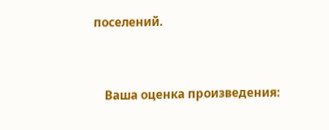поселений.


    Ваша оценка произведения: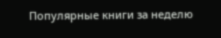Популярные книги за неделю